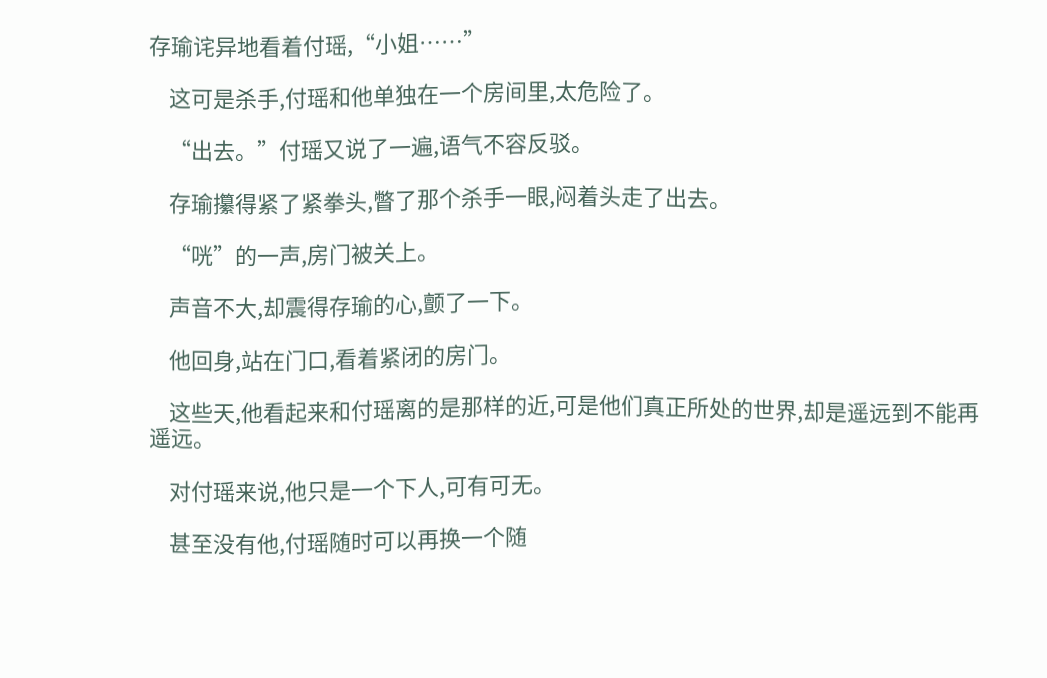存瑜诧异地看着付瑶,“小姐……”

    这可是杀手,付瑶和他单独在一个房间里,太危险了。

    “出去。”付瑶又说了一遍,语气不容反驳。

    存瑜攥得紧了紧拳头,瞥了那个杀手一眼,闷着头走了出去。

    “咣”的一声,房门被关上。

    声音不大,却震得存瑜的心,颤了一下。

    他回身,站在门口,看着紧闭的房门。

    这些天,他看起来和付瑶离的是那样的近,可是他们真正所处的世界,却是遥远到不能再遥远。

    对付瑶来说,他只是一个下人,可有可无。

    甚至没有他,付瑶随时可以再换一个随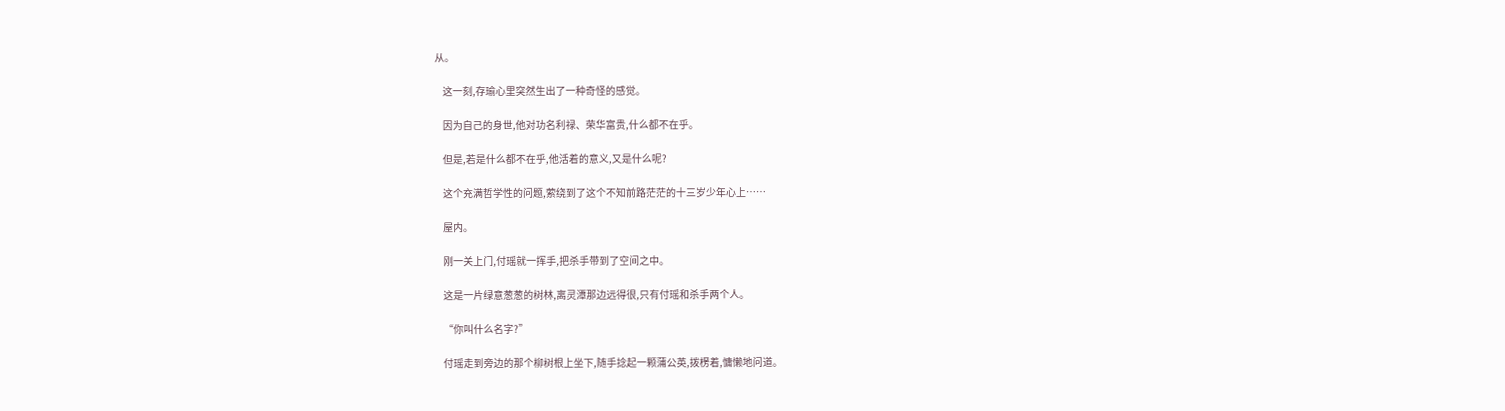从。

    这一刻,存瑜心里突然生出了一种奇怪的感觉。

    因为自己的身世,他对功名利禄、荣华富贵,什么都不在乎。

    但是,若是什么都不在乎,他活着的意义,又是什么呢?

    这个充满哲学性的问题,萦绕到了这个不知前路茫茫的十三岁少年心上……

    屋内。

    刚一关上门,付瑶就一挥手,把杀手带到了空间之中。

    这是一片绿意葱葱的树林,离灵潭那边远得很,只有付瑶和杀手两个人。

    “你叫什么名字?”

    付瑶走到旁边的那个柳树根上坐下,随手捻起一颗蒲公英,拨楞着,慵懒地问道。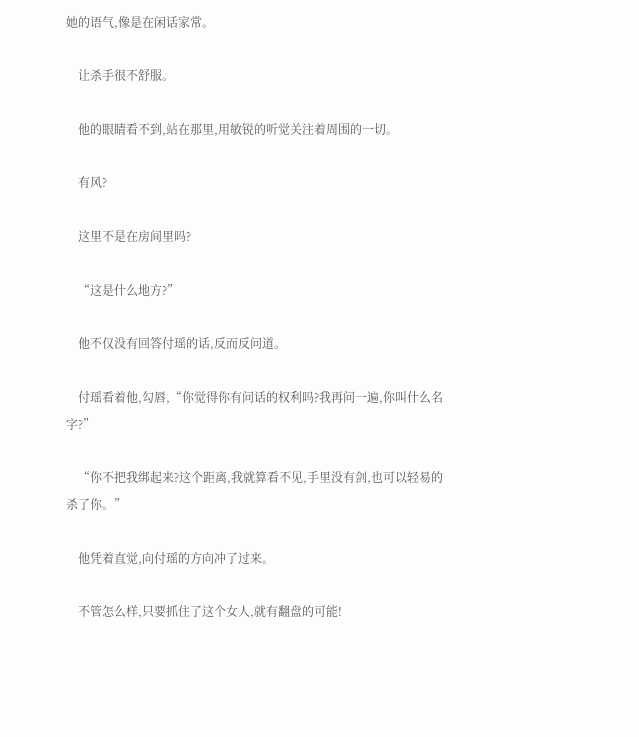她的语气,像是在闲话家常。

    让杀手很不舒服。

    他的眼睛看不到,站在那里,用敏锐的听觉关注着周围的一切。

    有风?

    这里不是在房间里吗?

    “这是什么地方?”

    他不仅没有回答付瑶的话,反而反问道。

    付瑶看着他,勾唇,“你觉得你有问话的权利吗?我再问一遍,你叫什么名字?”

    “你不把我绑起来?这个距离,我就算看不见,手里没有剑,也可以轻易的杀了你。”

    他凭着直觉,向付瑶的方向冲了过来。

    不管怎么样,只要抓住了这个女人,就有翻盘的可能!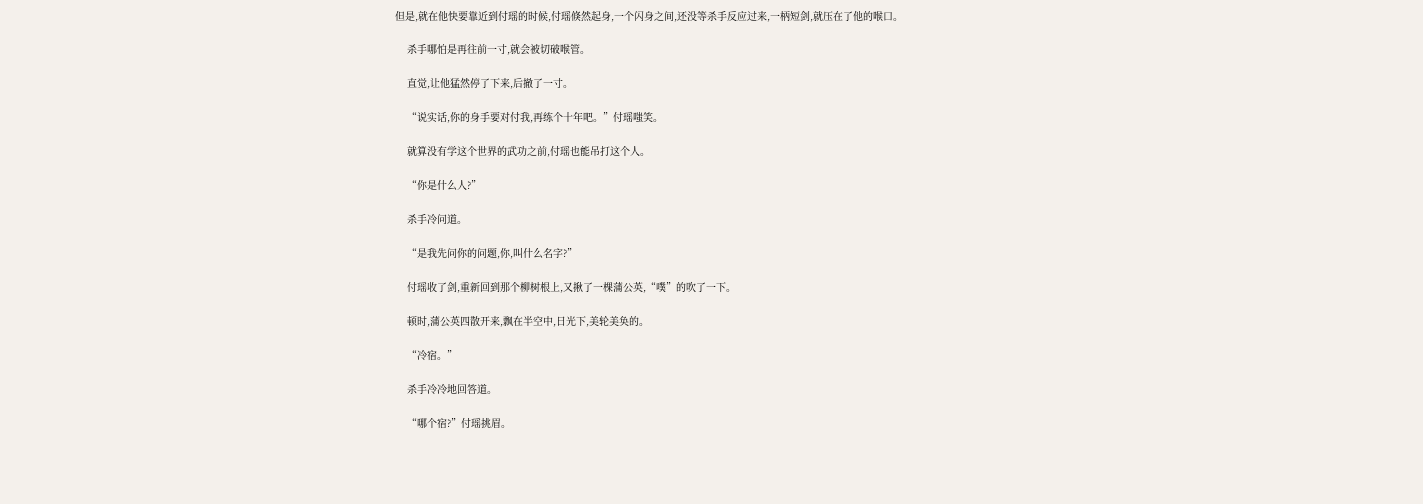但是,就在他快要靠近到付瑶的时候,付瑶倏然起身,一个闪身之间,还没等杀手反应过来,一柄短剑,就压在了他的喉口。

    杀手哪怕是再往前一寸,就会被切破喉管。

    直觉,让他猛然停了下来,后撤了一寸。

    “说实话,你的身手要对付我,再练个十年吧。”付瑶嗤笑。

    就算没有学这个世界的武功之前,付瑶也能吊打这个人。

    “你是什么人?”

    杀手冷问道。

    “是我先问你的问题,你,叫什么名字?”

    付瑶收了剑,重新回到那个柳树根上,又揪了一棵蒲公英,“噗”的吹了一下。

    顿时,蒲公英四散开来,飘在半空中,日光下,美轮美奂的。

    “冷宿。”

    杀手冷冷地回答道。

    “哪个宿?”付瑶挑眉。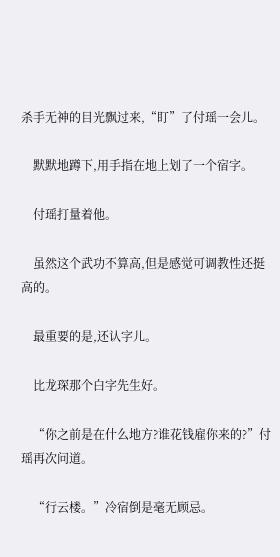杀手无神的目光飘过来,“盯”了付瑶一会儿。

    默默地蹲下,用手指在地上划了一个宿字。

    付瑶打量着他。

    虽然这个武功不算高,但是感觉可调教性还挺高的。

    最重要的是,还认字儿。

    比龙琛那个白字先生好。

    “你之前是在什么地方?谁花钱雇你来的?”付瑶再次问道。

    “行云楼。”冷宿倒是毫无顾忌。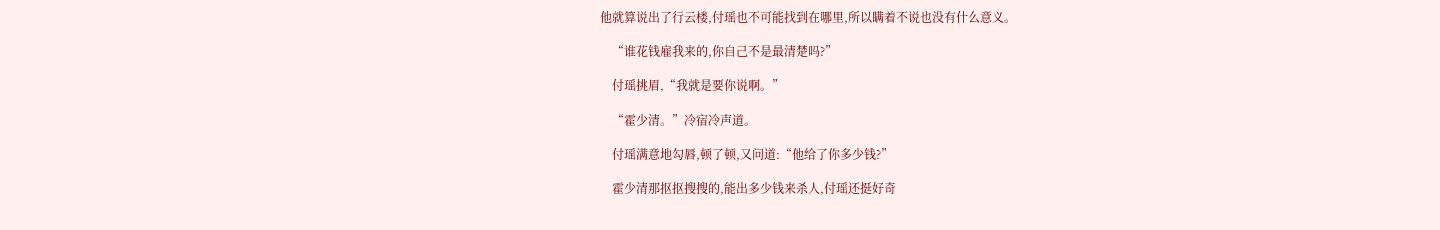他就算说出了行云楼,付瑶也不可能找到在哪里,所以瞒着不说也没有什么意义。

    “谁花钱雇我来的,你自己不是最清楚吗?”

    付瑶挑眉,“我就是要你说啊。”

    “霍少清。”冷宿冷声道。

    付瑶满意地勾唇,顿了顿,又问道:“他给了你多少钱?”

    霍少清那抠抠搜搜的,能出多少钱来杀人,付瑶还挺好奇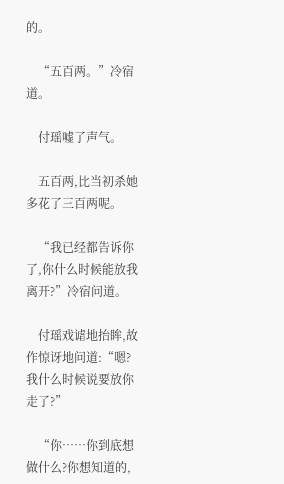的。

    “五百两。”冷宿道。

    付瑶嘘了声气。

    五百两,比当初杀她多花了三百两呢。

    “我已经都告诉你了,你什么时候能放我离开?”冷宿问道。

    付瑶戏谑地抬眸,故作惊讶地问道:“嗯?我什么时候说要放你走了?”

    “你……你到底想做什么?你想知道的,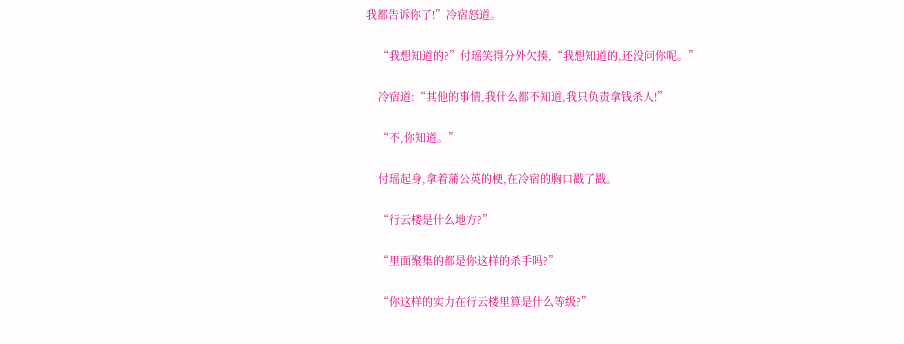我都告诉你了!”冷宿怒道。

    “我想知道的?”付瑶笑得分外欠揍,“我想知道的,还没问你呢。”

    冷宿道:“其他的事情,我什么都不知道,我只负责拿钱杀人!”

    “不,你知道。”

    付瑶起身,拿着蒲公英的梗,在冷宿的胸口戳了戳。

    “行云楼是什么地方?”

    “里面聚集的都是你这样的杀手吗?”

    “你这样的实力在行云楼里算是什么等级?”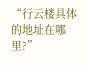“行云楼具体的地址在哪里?”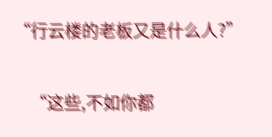“行云楼的老板又是什么人?”

    “这些,不如你都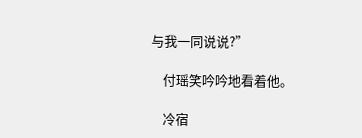与我一同说说?”

    付瑶笑吟吟地看着他。

    冷宿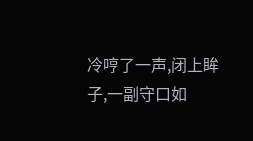冷哼了一声,闭上眸子,一副守口如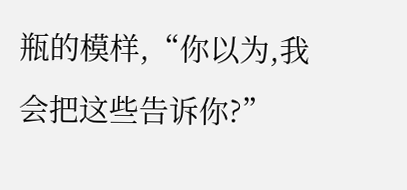瓶的模样,“你以为,我会把这些告诉你?”